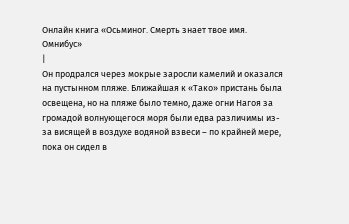Онлайн книга «Осьминог. Смерть знает твое имя. Омнибус»
|
Он продрался через мокрые заросли камелий и оказался на пустынном пляже. Ближайшая к «Тако» пристань была освещена, но на пляже было темно, даже огни Нагоя за громадой волнующегося моря были едва различимы из-за висящей в воздухе водяной взвеси – по крайней мере, пока он сидел в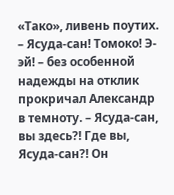«Тако», ливень поутих. – Ясуда-сан! Томоко! Э-эй! – без особенной надежды на отклик прокричал Александр в темноту. – Ясуда-сан, вы здесь?! Где вы, Ясуда-сан?! Он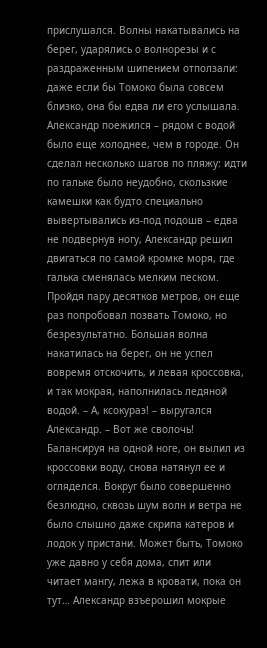прислушался. Волны накатывались на берег, ударялись о волнорезы и с раздраженным шипением отползали: даже если бы Томоко была совсем близко, она бы едва ли его услышала. Александр поежился – рядом с водой было еще холоднее, чем в городе. Он сделал несколько шагов по пляжу: идти по гальке было неудобно, скользкие камешки как будто специально вывертывались из-под подошв – едва не подвернув ногу, Александр решил двигаться по самой кромке моря, где галька сменялась мелким песком. Пройдя пару десятков метров, он еще раз попробовал позвать Томоко, но безрезультатно. Большая волна накатилась на берег, он не успел вовремя отскочить, и левая кроссовка, и так мокрая, наполнилась ледяной водой. – А, ксокураэ! – выругался Александр. – Вот же сволочь! Балансируя на одной ноге, он вылил из кроссовки воду, снова натянул ее и огляделся. Вокруг было совершенно безлюдно, сквозь шум волн и ветра не было слышно даже скрипа катеров и лодок у пристани. Может быть, Томоко уже давно у себя дома, спит или читает мангу, лежа в кровати, пока он тут… Александр взъерошил мокрые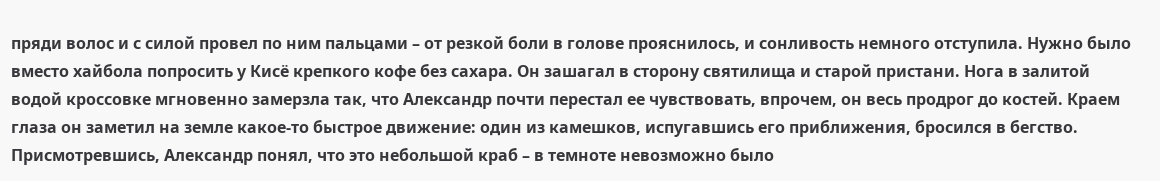пряди волос и с силой провел по ним пальцами – от резкой боли в голове прояснилось, и сонливость немного отступила. Нужно было вместо хайбола попросить у Кисё крепкого кофе без сахара. Он зашагал в сторону святилища и старой пристани. Нога в залитой водой кроссовке мгновенно замерзла так, что Александр почти перестал ее чувствовать, впрочем, он весь продрог до костей. Краем глаза он заметил на земле какое-то быстрое движение: один из камешков, испугавшись его приближения, бросился в бегство. Присмотревшись, Александр понял, что это небольшой краб – в темноте невозможно было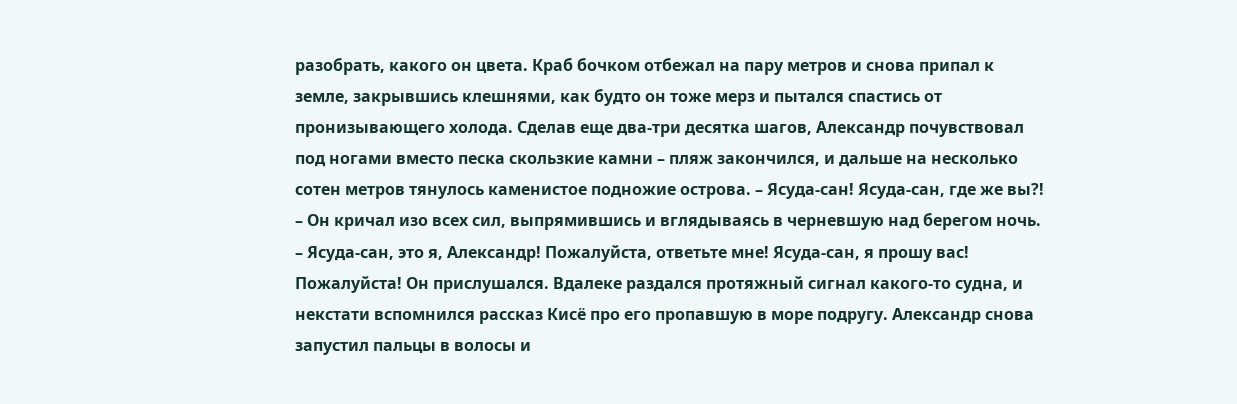разобрать, какого он цвета. Краб бочком отбежал на пару метров и снова припал к земле, закрывшись клешнями, как будто он тоже мерз и пытался спастись от пронизывающего холода. Сделав еще два-три десятка шагов, Александр почувствовал под ногами вместо песка скользкие камни – пляж закончился, и дальше на несколько сотен метров тянулось каменистое подножие острова. – Ясуда-сан! Ясуда-сан, где же вы?! – Он кричал изо всех сил, выпрямившись и вглядываясь в черневшую над берегом ночь. – Ясуда-сан, это я, Александр! Пожалуйста, ответьте мне! Ясуда-сан, я прошу вас! Пожалуйста! Он прислушался. Вдалеке раздался протяжный сигнал какого-то судна, и некстати вспомнился рассказ Кисё про его пропавшую в море подругу. Александр снова запустил пальцы в волосы и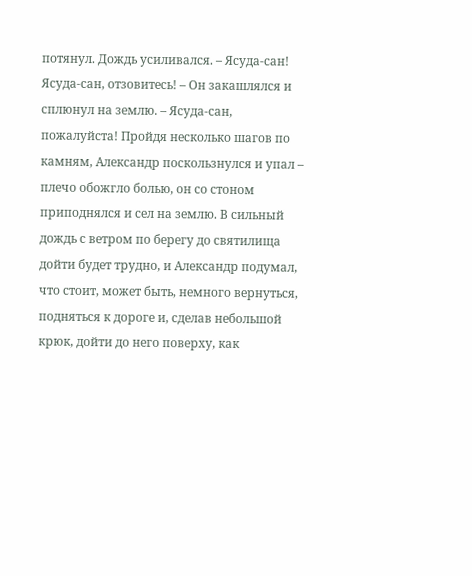потянул. Дождь усиливался. – Ясуда-сан! Ясуда-сан, отзовитесь! – Он закашлялся и сплюнул на землю. – Ясуда-сан, пожалуйста! Пройдя несколько шагов по камням, Александр поскользнулся и упал – плечо обожгло болью, он со стоном приподнялся и сел на землю. В сильный дождь с ветром по берегу до святилища дойти будет трудно, и Александр подумал, что стоит, может быть, немного вернуться, подняться к дороге и, сделав небольшой крюк, дойти до него поверху, как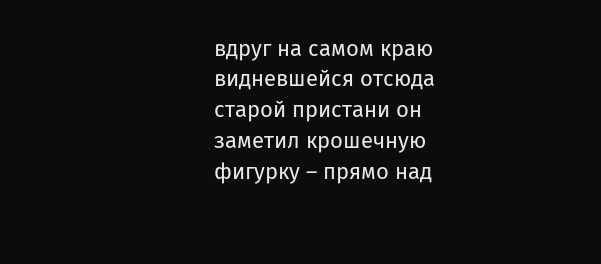вдруг на самом краю видневшейся отсюда старой пристани он заметил крошечную фигурку – прямо над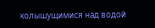колышущимися над водой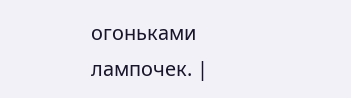огоньками лампочек. |